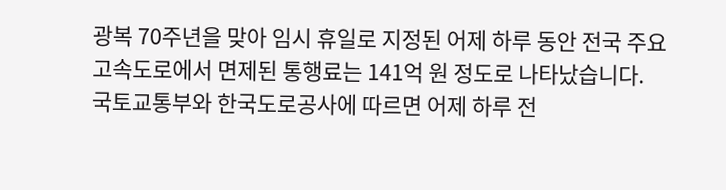광복 70주년을 맞아 임시 휴일로 지정된 어제 하루 동안 전국 주요 고속도로에서 면제된 통행료는 141억 원 정도로 나타났습니다.
국토교통부와 한국도로공사에 따르면 어제 하루 전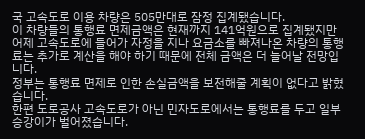국 고속도로 이용 차량은 505만대로 잠정 집계됐습니다.
이 차량들의 통행료 면제금액은 현재까지 141억원으로 집계됐지만 어제 고속도로에 들어가 자정을 지나 요금소를 빠져나온 차량의 통행료는 추가로 계산을 해야 하기 때문에 전체 금액은 더 늘어날 전망입니다.
정부는 통행료 면제로 인한 손실금액을 보전해줄 계획이 없다고 밝혔습니다.
한편 도로공사 고속도로가 아닌 민자도로에서는 통행료를 두고 일부 승강이가 벌어졌습니다.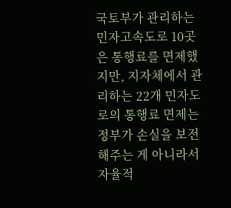국토부가 관리하는 민자고속도로 10곳은 통행료를 면제했지만, 지자체에서 관리하는 22개 민자도로의 통행료 면제는 정부가 손실을 보전해주는 게 아니라서 자율적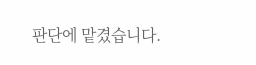판단에 맡겼습니다.